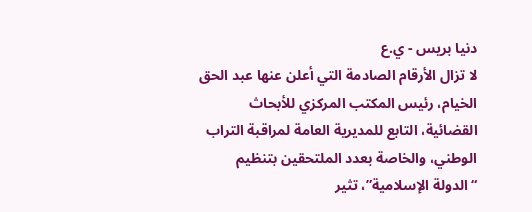دنيا بريس - ي.ع
لا تزال الأرقام الصادمة التي أعلن عنها عبد الحق الخيام، رئيس المكتب المركزي للأبحاث القضائية، التابع للمديرية العامة لمراقبة التراب الوطني، والخاصة بعدد الملتحقين بتنظيم “الدولة الإسلامية”، تثير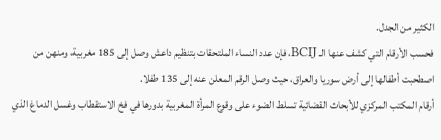الكثير من الجدل.
فحسب الأرقام التي كشف عنها الـ BCIJ، فإن عدد النساء الملتحقات بتنظيم داعش وصل إلى 185 مغربية، ومنهن من اصطحبت أطفالها إلى أرض سوريا والعراق، حيث وصل الرقم المعلن عنه إلى 135 طفلا.
أرقام المكتب المركزي للأبحاث القضائية تسلط الضوء على وقوع المرأة المغربية بدورها في فخ الاستقطاب وغسل الدماغ الذي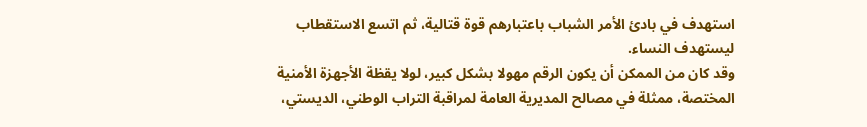استهدف في بادئ الأمر الشباب باعتبارهم قوة قتالية، ثم اتسع الاستقطاب ليستهدف النساء.
وقد كان من الممكن أن يكون الرقم مهولا بشكل كبير، لولا يقظة الأجهزة الأمنية المختصة، ممثلة في مصالح المديرية العامة لمراقبة التراب الوطني، الديستي،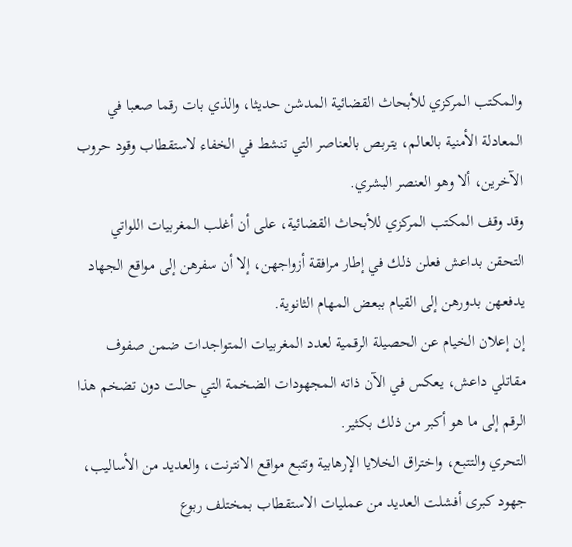والمكتب المركزي للأبحاث القضائية المدشن حديثا، والذي بات رقما صعبا في المعادلة الأمنية بالعالم، يتربص بالعناصر التي تنشط في الخفاء لاستقطاب وقود حروب الآخرين، ألا وهو العنصر البشري.
وقد وقف المكتب المركزي للأبحاث القضائية، على أن أغلب المغربيات اللواتي التحقن بداعش فعلن ذلك في إطار مرافقة أزواجهن، إلا أن سفرهن إلى مواقع الجهاد يدفعهن بدورهن إلى القيام ببعض المهام الثانوية.
إن إعلان الخيام عن الحصيلة الرقمية لعدد المغربيات المتواجدات ضمن صفوف مقاتلي داعش، يعكس في الآن ذاته المجهودات الضخمة التي حالت دون تضخم هذا الرقم إلى ما هو أكبر من ذلك بكثير.
التحري والتتبع، واختراق الخلايا الإرهابية وتتبع مواقع الانترنت، والعديد من الأساليب، جهود كبرى أفشلت العديد من عمليات الاستقطاب بمختلف ربوع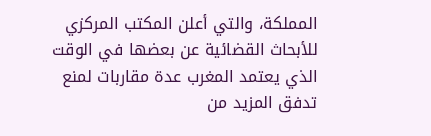المملكة، والتي أعلن المكتب المركزي للأبحاث القضائية عن بعضها في الوقت الذي يعتمد المغرب عدة مقاربات لمنع تدفق المزيد من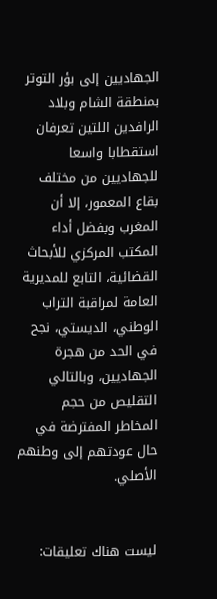الجهاديين إلى بؤر التوتر بمنطقة الشام وبلاد الرافدين اللتين تعرفان استقطابا واسعا للجهاديين من مختلف بقاع المعمور، إلا أن المغرب وبفضل أداء المكتب المركزي للأبحاث القضائية، التابع للمديرية العامة لمراقبة التراب الوطني، الديستي، نجح في الحد من هجرة الجهاديين، وبالتالي التقليص من حجم المخاطر المفترضة في حال عودتهم إلى وطنهم الأصلي.


ليست هناك تعليقات: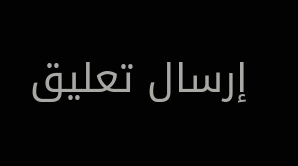إرسال تعليق